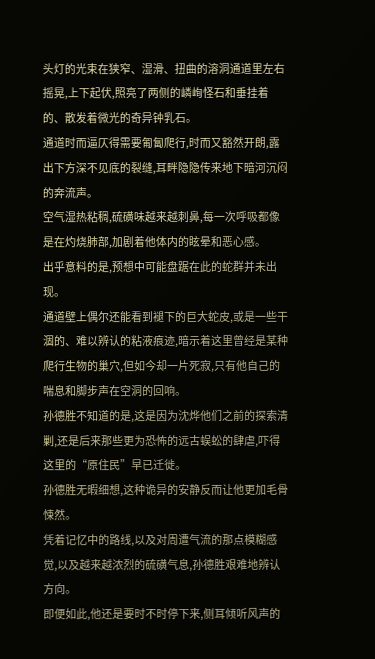头灯的光束在狭窄、湿滑、扭曲的溶洞通道里左右摇晃,上下起伏,照亮了两侧的嶙峋怪石和垂挂着的、散发着微光的奇异钟乳石。
通道时而逼仄得需要匍匐爬行,时而又豁然开朗,露出下方深不见底的裂缝,耳畔隐隐传来地下暗河沉闷的奔流声。
空气湿热粘稠,硫磺味越来越刺鼻,每一次呼吸都像是在灼烧肺部,加剧着他体内的眩晕和恶心感。
出乎意料的是,预想中可能盘踞在此的蛇群并未出现。
通道壁上偶尔还能看到褪下的巨大蛇皮,或是一些干涸的、难以辨认的粘液痕迹,暗示着这里曾经是某种爬行生物的巢穴,但如今却一片死寂,只有他自己的喘息和脚步声在空洞的回响。
孙德胜不知道的是,这是因为沈烨他们之前的探索清剿,还是后来那些更为恐怖的远古蜈蚣的肆虐,吓得这里的“原住民”早已迁徙。
孙德胜无暇细想,这种诡异的安静反而让他更加毛骨悚然。
凭着记忆中的路线,以及对周遭气流的那点模糊感觉,以及越来越浓烈的硫磺气息,孙德胜艰难地辨认方向。
即便如此,他还是要时不时停下来,侧耳倾听风声的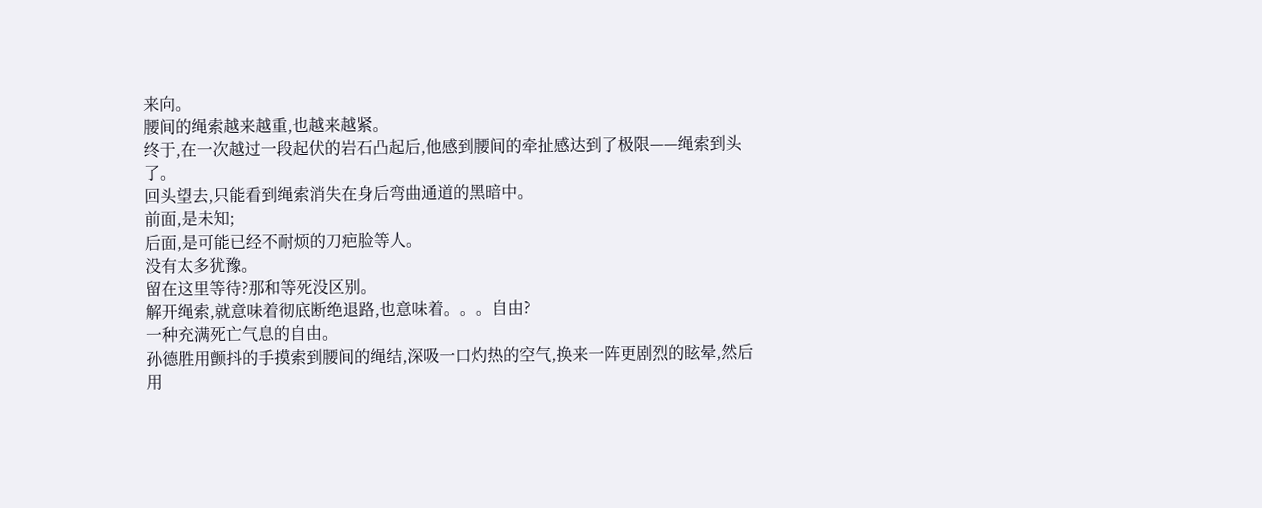来向。
腰间的绳索越来越重,也越来越紧。
终于,在一次越过一段起伏的岩石凸起后,他感到腰间的牵扯感达到了极限——绳索到头了。
回头望去,只能看到绳索消失在身后弯曲通道的黑暗中。
前面,是未知;
后面,是可能已经不耐烦的刀疤脸等人。
没有太多犹豫。
留在这里等待?那和等死没区别。
解开绳索,就意味着彻底断绝退路,也意味着。。。自由?
一种充满死亡气息的自由。
孙德胜用颤抖的手摸索到腰间的绳结,深吸一口灼热的空气,换来一阵更剧烈的眩晕,然后用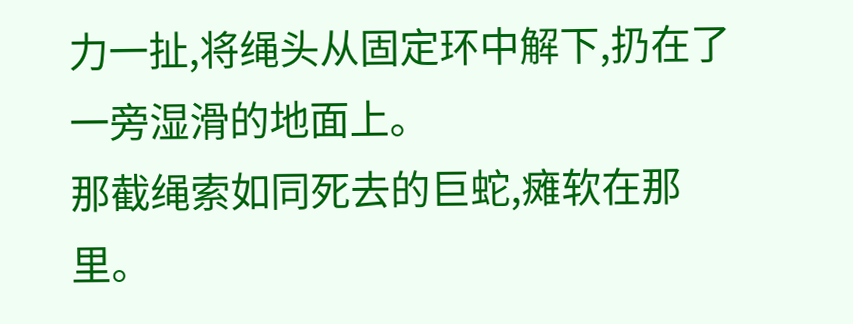力一扯,将绳头从固定环中解下,扔在了一旁湿滑的地面上。
那截绳索如同死去的巨蛇,瘫软在那里。